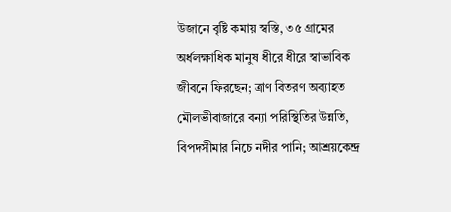উজানে বৃষ্টি কমায় স্বস্তি, ৩৫ গ্রামের অর্ধলক্ষাধিক মানুষ ধীরে ধীরে স্বাভাবিক জীবনে ফিরছেন; ত্রাণ বিতরণ অব্যাহত
মৌলভীবাজারে বন্যা পরিস্থিতির উন্নতি, বিপদসীমার নিচে নদীর পানি; আশ্রয়কেন্দ্র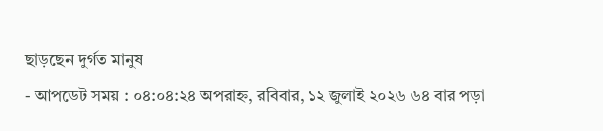ছাড়ছেন দুর্গত মানুষ
- আপডেট সময় : ০৪:০৪:২৪ অপরাহ্ন, রবিবার, ১২ জুলাই ২০২৬ ৬৪ বার পড়া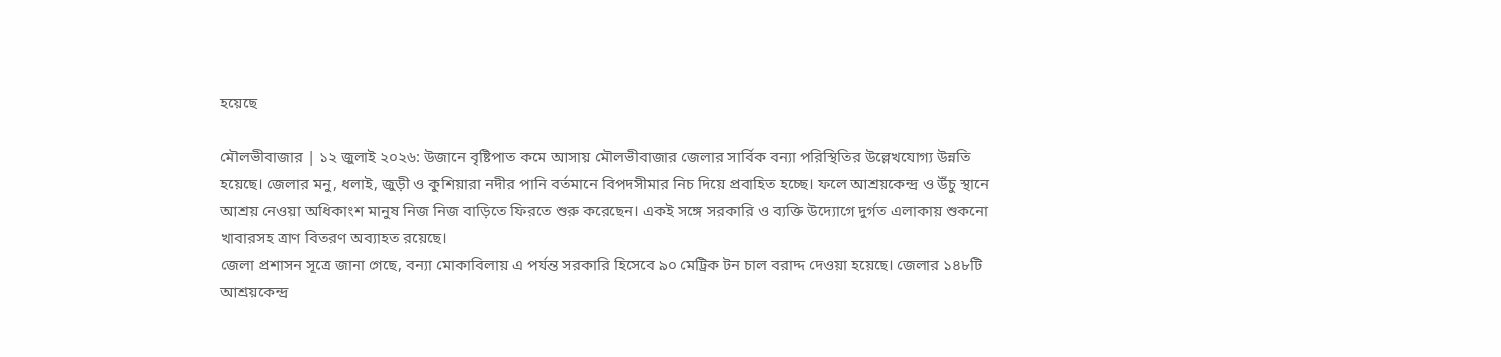হয়েছে

মৌলভীবাজার | ১২ জুলাই ২০২৬: উজানে বৃষ্টিপাত কমে আসায় মৌলভীবাজার জেলার সার্বিক বন্যা পরিস্থিতির উল্লেখযোগ্য উন্নতি হয়েছে। জেলার মনু, ধলাই, জুড়ী ও কুশিয়ারা নদীর পানি বর্তমানে বিপদসীমার নিচ দিয়ে প্রবাহিত হচ্ছে। ফলে আশ্রয়কেন্দ্র ও উঁচু স্থানে আশ্রয় নেওয়া অধিকাংশ মানুষ নিজ নিজ বাড়িতে ফিরতে শুরু করেছেন। একই সঙ্গে সরকারি ও ব্যক্তি উদ্যোগে দুর্গত এলাকায় শুকনো খাবারসহ ত্রাণ বিতরণ অব্যাহত রয়েছে।
জেলা প্রশাসন সূত্রে জানা গেছে, বন্যা মোকাবিলায় এ পর্যন্ত সরকারি হিসেবে ৯০ মেট্রিক টন চাল বরাদ্দ দেওয়া হয়েছে। জেলার ১৪৮টি আশ্রয়কেন্দ্র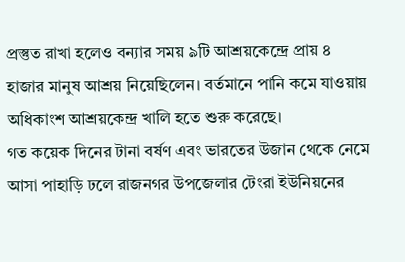প্রস্তুত রাখা হলেও বন্যার সময় ৯টি আশ্রয়কেন্দ্রে প্রায় ৪ হাজার মানুষ আশ্রয় নিয়েছিলেন। বর্তমানে পানি কমে যাওয়ায় অধিকাংশ আশ্রয়কেন্দ্র খালি হতে শুরু করেছে।
গত কয়েক দিনের টানা বর্ষণ এবং ভারতের উজান থেকে নেমে আসা পাহাড়ি ঢলে রাজনগর উপজেলার টেংরা ইউনিয়নের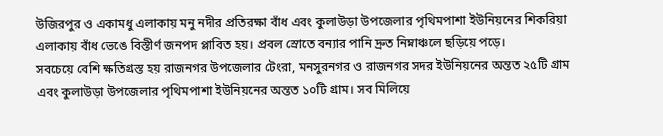উজিরপুর ও একামধু এলাকায় মনু নদীর প্রতিরক্ষা বাঁধ এবং কুলাউড়া উপজেলার পৃথিমপাশা ইউনিয়নের শিকরিয়া এলাকায় বাঁধ ভেঙে বিস্তীর্ণ জনপদ প্লাবিত হয়। প্রবল স্রোতে বন্যার পানি দ্রুত নিম্নাঞ্চলে ছড়িয়ে পড়ে।
সবচেয়ে বেশি ক্ষতিগ্রস্ত হয় রাজনগর উপজেলার টেংরা, মনসুরনগর ও রাজনগর সদর ইউনিয়নের অন্তত ২৫টি গ্রাম এবং কুলাউড়া উপজেলার পৃথিমপাশা ইউনিয়নের অন্তত ১০টি গ্রাম। সব মিলিয়ে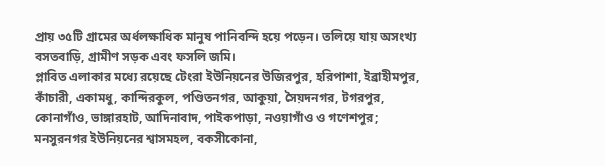প্রায় ৩৫টি গ্রামের অর্ধলক্ষাধিক মানুষ পানিবন্দি হয়ে পড়েন। তলিয়ে যায় অসংখ্য বসতবাড়ি, গ্রামীণ সড়ক এবং ফসলি জমি।
প্লাবিত এলাকার মধ্যে রয়েছে টেংরা ইউনিয়নের উজিরপুর, হরিপাশা, ইব্রাহীমপুর, কাঁচারী, একামধু, কান্দিরকুল, পণ্ডিতনগর, আকুয়া, সৈয়দনগর, টগরপুর, কোনাগাঁও, ভাঙ্গারহাট, আদিনাবাদ, পাইকপাড়া, নওয়াগাঁও ও গণেশপুর; মনসুরনগর ইউনিয়নের শ্বাসমহল, বকসীকোনা,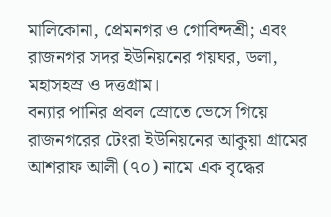মালিকোনা, প্রেমনগর ও গোবিন্দশ্রী; এবং রাজনগর সদর ইউনিয়নের গয়ঘর, ডলা, মহাসহস্র ও দত্তগ্রাম।
বন্যার পানির প্রবল স্রোতে ভেসে গিয়ে রাজনগরের টেংরা ইউনিয়নের আকুয়া গ্রামের আশরাফ আলী (৭০) নামে এক বৃদ্ধের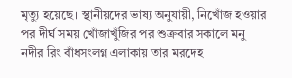মৃত্যু হয়েছে। স্থানীয়দের ভাষ্য অনুযায়ী, নিখোঁজ হওয়ার পর দীর্ঘ সময় খোঁজাখুঁজির পর শুক্রবার সকালে মনু নদীর রিং বাঁধসংলগ্ন এলাকায় তার মরদেহ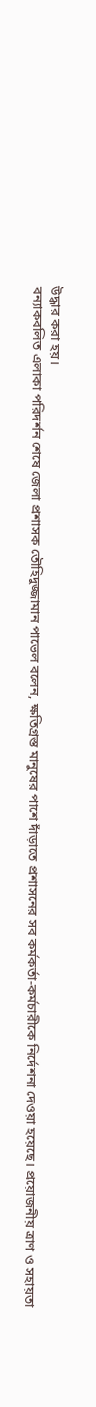উদ্ধার করা হয়।
বন্যাকবলিত এলাকা পরিদর্শন শেষে জেলা প্রশাসক তৌহিদুজ্জামান পাভেল বলেন, ক্ষতিগ্রস্ত মানুষের পাশে দাঁড়াতে প্রশাসনের সব কর্মকর্তা-কর্মচারীকে নির্দেশনা দেওয়া হয়েছে। প্রয়োজনীয় ত্রাণ ও সহায়তা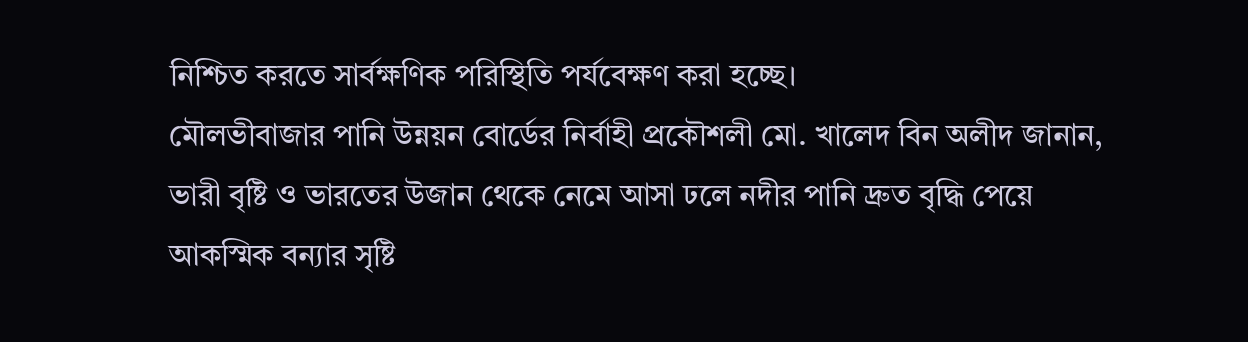নিশ্চিত করতে সার্বক্ষণিক পরিস্থিতি পর্যবেক্ষণ করা হচ্ছে।
মৌলভীবাজার পানি উন্নয়ন বোর্ডের নির্বাহী প্রকৌশলী মো. খালেদ বিন অলীদ জানান, ভারী বৃষ্টি ও ভারতের উজান থেকে নেমে আসা ঢলে নদীর পানি দ্রুত বৃদ্ধি পেয়ে আকস্মিক বন্যার সৃষ্টি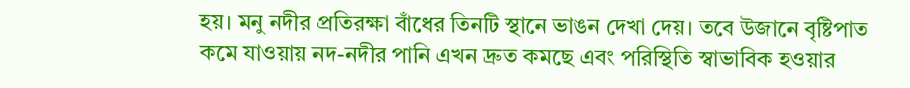হয়। মনু নদীর প্রতিরক্ষা বাঁধের তিনটি স্থানে ভাঙন দেখা দেয়। তবে উজানে বৃষ্টিপাত কমে যাওয়ায় নদ-নদীর পানি এখন দ্রুত কমছে এবং পরিস্থিতি স্বাভাবিক হওয়ার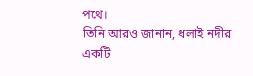পথে।
তিনি আরও জানান, ধলাই নদীর একটি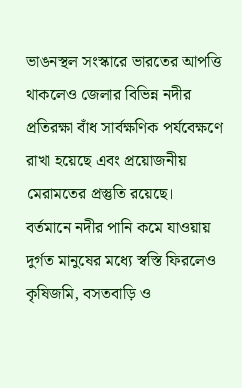ভাঙনস্থল সংস্কারে ভারতের আপত্তি থাকলেও জেলার বিভিন্ন নদীর প্রতিরক্ষা বাঁধ সার্বক্ষণিক পর্যবেক্ষণে রাখা হয়েছে এবং প্রয়োজনীয় মেরামতের প্রস্তুতি রয়েছে।
বর্তমানে নদীর পানি কমে যাওয়ায় দুর্গত মানুষের মধ্যে স্বস্তি ফিরলেও কৃষিজমি, বসতবাড়ি ও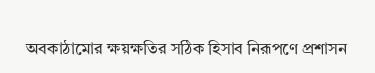অবকাঠামোর ক্ষয়ক্ষতির সঠিক হিসাব নিরূপণে প্রশাসন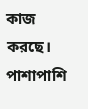কাজ করছে। পাশাপাশি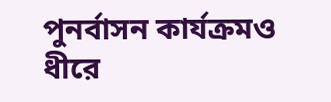পুনর্বাসন কার্যক্রমও ধীরে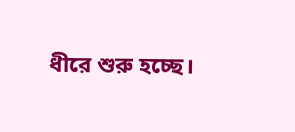ধীরে শুরু হচ্ছে।